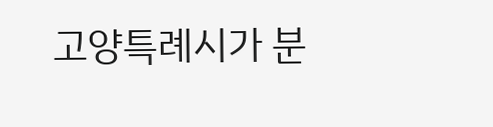고양특례시가 분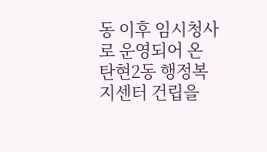동 이후 임시청사로 운영되어 온 탄현2동 행정복지센터 건립을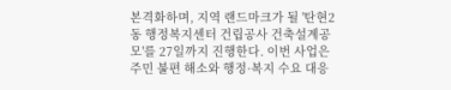본격화하며, 지역 랜드마크가 될 '탄현2동 행정복지센터 건립공사 건축설계공모'를 27일까지 진행한다. 이번 사업은 주민 불편 해소와 행정·복지 수요 대응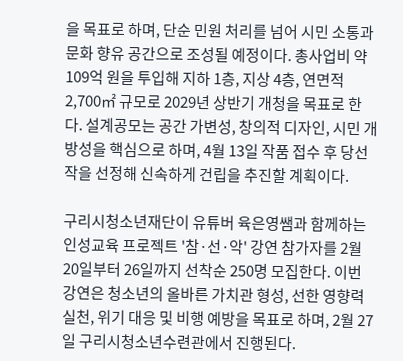을 목표로 하며, 단순 민원 처리를 넘어 시민 소통과 문화 향유 공간으로 조성될 예정이다. 총사업비 약 109억 원을 투입해 지하 1층, 지상 4층, 연면적 2,700㎡ 규모로 2029년 상반기 개청을 목표로 한다. 설계공모는 공간 가변성, 창의적 디자인, 시민 개방성을 핵심으로 하며, 4월 13일 작품 접수 후 당선작을 선정해 신속하게 건립을 추진할 계획이다.

구리시청소년재단이 유튜버 육은영쌤과 함께하는 인성교육 프로젝트 '참·선·악' 강연 참가자를 2월 20일부터 26일까지 선착순 250명 모집한다. 이번 강연은 청소년의 올바른 가치관 형성, 선한 영향력 실천, 위기 대응 및 비행 예방을 목표로 하며, 2월 27일 구리시청소년수련관에서 진행된다.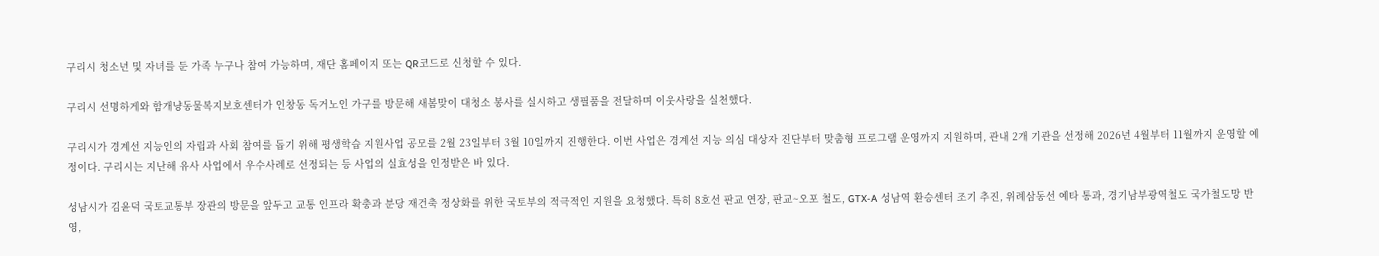구리시 청소년 및 자녀를 둔 가족 누구나 참여 가능하며, 재단 홈페이지 또는 QR코드로 신청할 수 있다.

구리시 선명하게와 함개냥동물복지보호센터가 인창동 독거노인 가구를 방문해 새봄맞이 대청소 봉사를 실시하고 생필품을 전달하며 이웃사랑을 실천했다.

구리시가 경계선 지능인의 자립과 사회 참여를 돕기 위해 평생학습 지원사업 공모를 2월 23일부터 3월 10일까지 진행한다. 이번 사업은 경계선 지능 의심 대상자 진단부터 맞춤형 프로그램 운영까지 지원하며, 관내 2개 기관을 선정해 2026년 4월부터 11월까지 운영할 예정이다. 구리시는 지난해 유사 사업에서 우수사례로 선정되는 등 사업의 실효성을 인정받은 바 있다.

성남시가 김윤덕 국토교통부 장관의 방문을 앞두고 교통 인프라 확충과 분당 재건축 정상화를 위한 국토부의 적극적인 지원을 요청했다. 특히 8호선 판교 연장, 판교~오포 철도, GTX-A 성남역 환승센터 조기 추진, 위례삼동선 예타 통과, 경기남부광역철도 국가철도망 반영,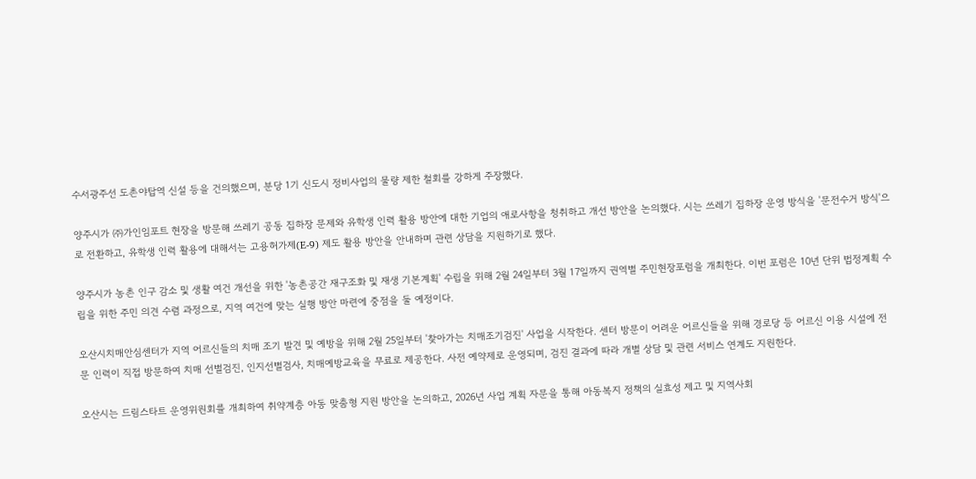수서광주선 도촌야탑역 신설 등을 건의했으며, 분당 1기 신도시 정비사업의 물량 제한 철회를 강하게 주장했다.

양주시가 ㈜가인임포트 현장을 방문해 쓰레기 공동 집하장 문제와 유학생 인력 활용 방안에 대한 기업의 애로사항을 청취하고 개선 방안을 논의했다. 시는 쓰레기 집하장 운영 방식을 '문전수거 방식'으로 전환하고, 유학생 인력 활용에 대해서는 고용허가제(E-9) 제도 활용 방안을 안내하며 관련 상담을 지원하기로 했다.

양주시가 농촌 인구 감소 및 생활 여건 개선을 위한 '농촌공간 재구조화 및 재생 기본계획' 수립을 위해 2월 24일부터 3월 17일까지 권역별 주민현장포럼을 개최한다. 이번 포럼은 10년 단위 법정계획 수립을 위한 주민 의견 수렴 과정으로, 지역 여건에 맞는 실행 방안 마련에 중점을 둘 예정이다.

오산시치매안심센터가 지역 어르신들의 치매 조기 발견 및 예방을 위해 2월 25일부터 '찾아가는 치매조기검진' 사업을 시작한다. 센터 방문이 어려운 어르신들을 위해 경로당 등 어르신 이용 시설에 전문 인력이 직접 방문하여 치매 선별검진, 인지선별검사, 치매예방교육을 무료로 제공한다. 사전 예약제로 운영되며, 검진 결과에 따라 개별 상담 및 관련 서비스 연계도 지원한다.

오산시는 드림스타트 운영위원회를 개최하여 취약계층 아동 맞춤형 지원 방안을 논의하고, 2026년 사업 계획 자문을 통해 아동복지 정책의 실효성 제고 및 지역사회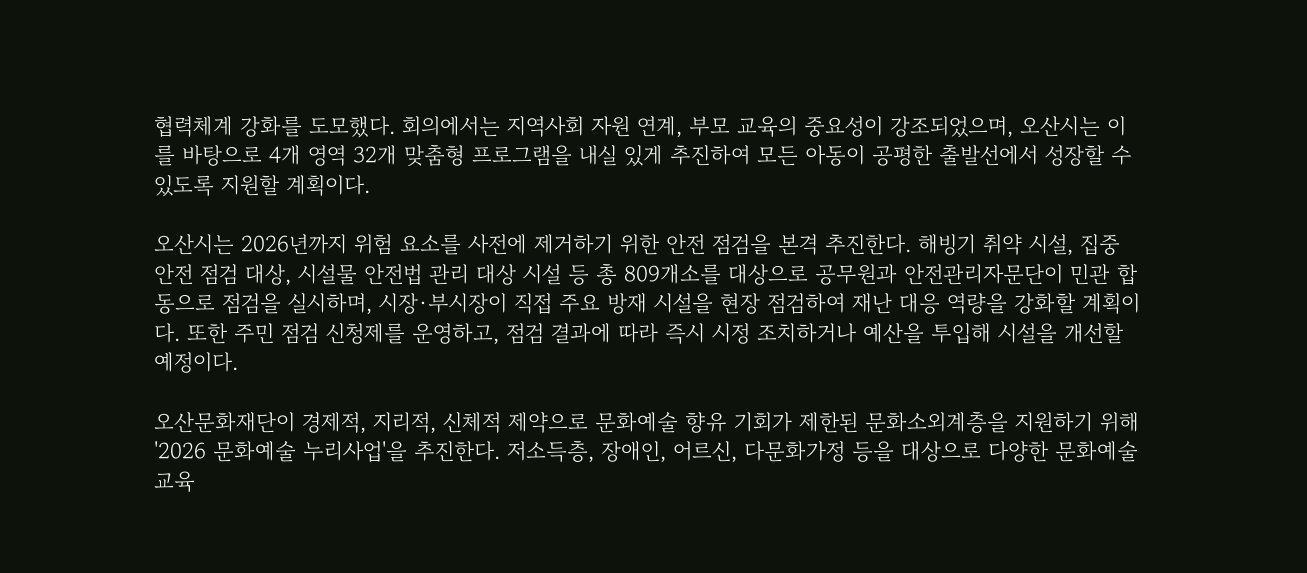협력체계 강화를 도모했다. 회의에서는 지역사회 자원 연계, 부모 교육의 중요성이 강조되었으며, 오산시는 이를 바탕으로 4개 영역 32개 맞춤형 프로그램을 내실 있게 추진하여 모든 아동이 공평한 출발선에서 성장할 수 있도록 지원할 계획이다.

오산시는 2026년까지 위험 요소를 사전에 제거하기 위한 안전 점검을 본격 추진한다. 해빙기 취약 시설, 집중 안전 점검 대상, 시설물 안전법 관리 대상 시설 등 총 809개소를 대상으로 공무원과 안전관리자문단이 민관 합동으로 점검을 실시하며, 시장·부시장이 직접 주요 방재 시설을 현장 점검하여 재난 대응 역량을 강화할 계획이다. 또한 주민 점검 신청제를 운영하고, 점검 결과에 따라 즉시 시정 조치하거나 예산을 투입해 시설을 개선할 예정이다.

오산문화재단이 경제적, 지리적, 신체적 제약으로 문화예술 향유 기회가 제한된 문화소외계층을 지원하기 위해 '2026 문화예술 누리사업'을 추진한다. 저소득층, 장애인, 어르신, 다문화가정 등을 대상으로 다양한 문화예술 교육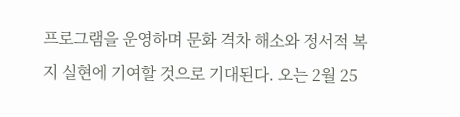프로그램을 운영하며 문화 격차 해소와 정서적 복지 실현에 기여할 것으로 기대된다. 오는 2월 25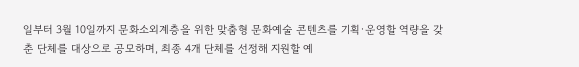일부터 3월 10일까지 문화소외계층을 위한 맞춤형 문화예술 콘텐츠를 기획·운영할 역량을 갖춘 단체를 대상으로 공모하며, 최종 4개 단체를 선정해 지원할 예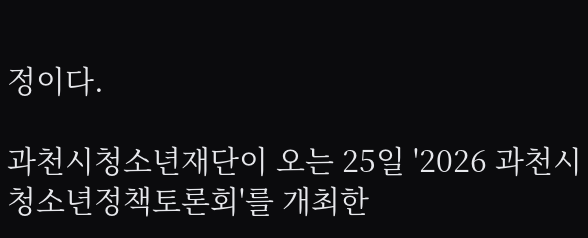정이다.

과천시청소년재단이 오는 25일 '2026 과천시 청소년정책토론회'를 개최한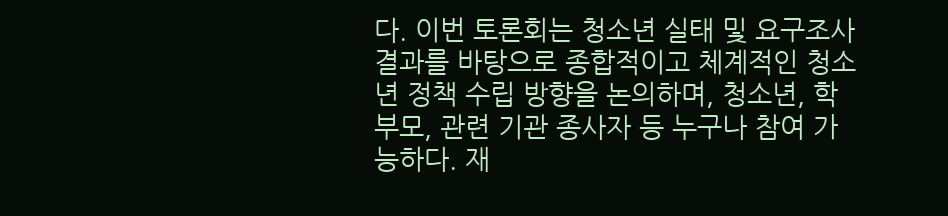다. 이번 토론회는 청소년 실태 및 요구조사 결과를 바탕으로 종합적이고 체계적인 청소년 정책 수립 방향을 논의하며, 청소년, 학부모, 관련 기관 종사자 등 누구나 참여 가능하다. 재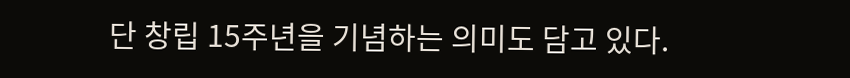단 창립 15주년을 기념하는 의미도 담고 있다.